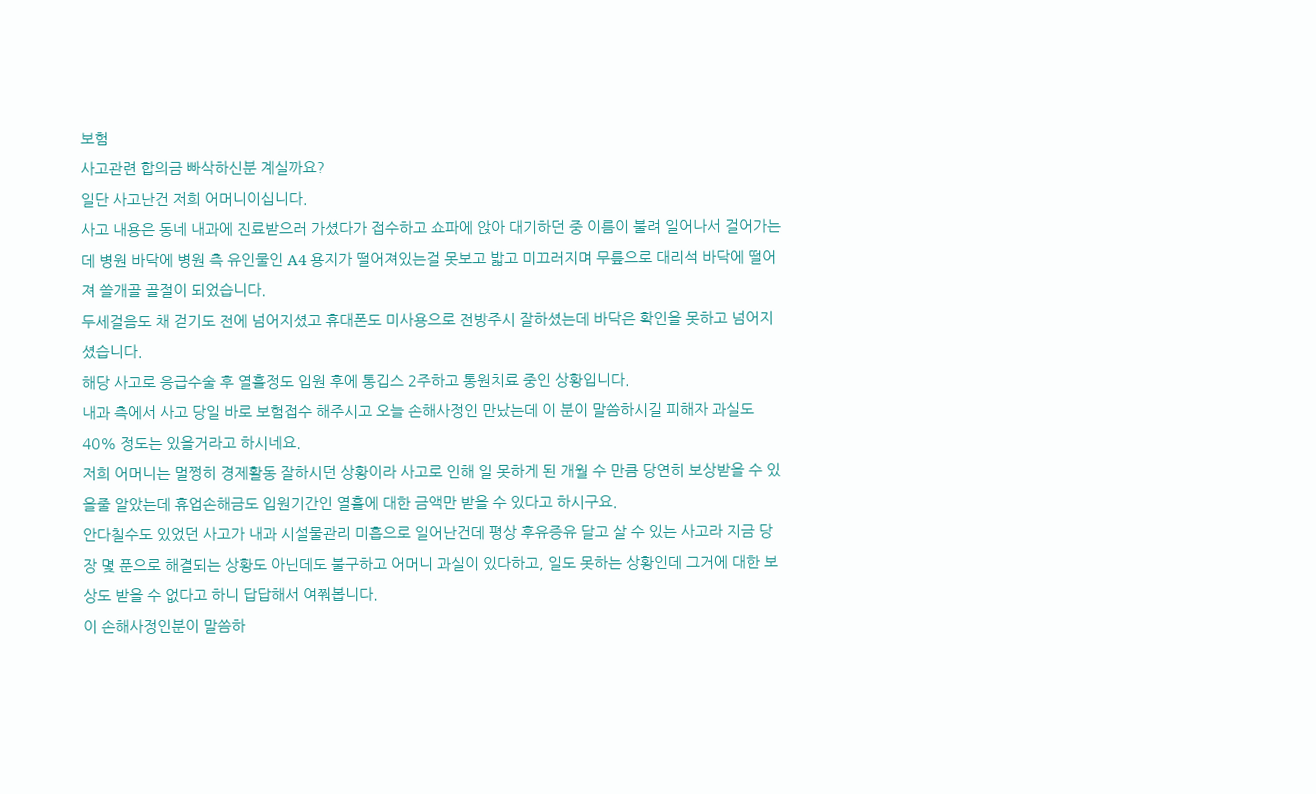보험
사고관련 합의금 빠삭하신분 계실까요?
일단 사고난건 저희 어머니이십니다.
사고 내용은 동네 내과에 진료받으러 가셨다가 접수하고 쇼파에 앉아 대기하던 중 이름이 불려 일어나서 걸어가는데 병원 바닥에 병원 측 유인물인 A4 용지가 떨어져있는걸 못보고 밟고 미끄러지며 무릎으로 대리석 바닥에 떨어져 쓸개골 골절이 되었습니다.
두세걸음도 채 걷기도 전에 넘어지셨고 휴대폰도 미사용으로 전방주시 잘하셨는데 바닥은 확인을 못하고 넘어지셨습니다.
해당 사고로 응급수술 후 열흘정도 입원 후에 통깁스 2주하고 통원치료 중인 상황입니다.
내과 측에서 사고 당일 바로 보험접수 해주시고 오늘 손해사정인 만났는데 이 분이 말씀하시길 피해자 과실도 40% 정도는 있을거라고 하시네요.
저희 어머니는 멀쩡히 경제활동 잘하시던 상황이라 사고로 인해 일 못하게 된 개월 수 만큼 당연히 보상받을 수 있을줄 알았는데 휴업손해금도 입원기간인 열흘에 대한 금액만 받을 수 있다고 하시구요.
안다칠수도 있었던 사고가 내과 시설물관리 미흡으로 일어난건데 평상 후유증유 달고 살 수 있는 사고라 지금 당장 몇 푼으로 해결되는 상황도 아닌데도 불구하고 어머니 과실이 있다하고, 일도 못하는 상황인데 그거에 대한 보상도 받을 수 없다고 하니 답답해서 여쭤봅니다.
이 손해사정인분이 말씀하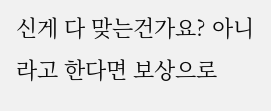신게 다 맞는건가요? 아니라고 한다면 보상으로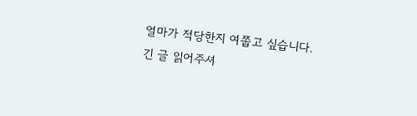얼마가 적당한지 여쭙고 싶습니다.
긴 글 읽어주셔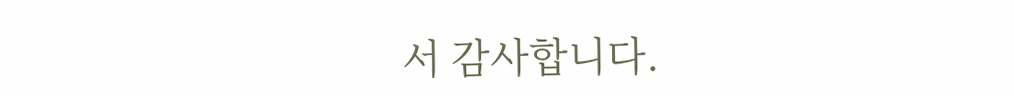서 감사합니다.